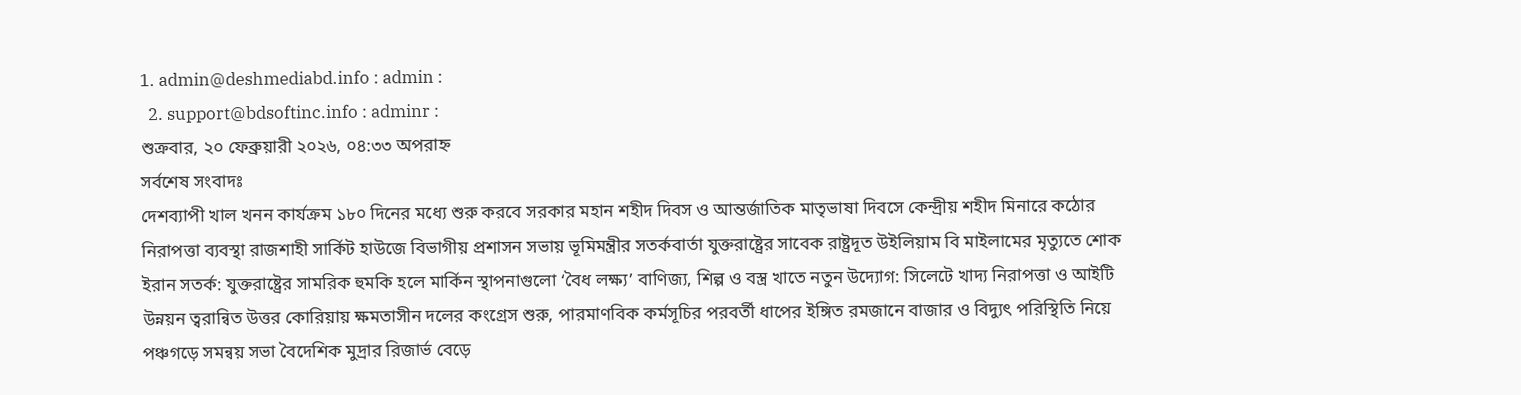1. admin@deshmediabd.info : admin :
  2. support@bdsoftinc.info : adminr :
শুক্রবার, ২০ ফেব্রুয়ারী ২০২৬, ০৪:৩৩ অপরাহ্ন
সর্বশেষ সংবাদঃ
দেশব্যাপী খাল খনন কার্যক্রম ১৮০ দিনের মধ্যে শুরু করবে সরকার মহান শহীদ দিবস ও আন্তর্জাতিক মাতৃভাষা দিবসে কেন্দ্রীয় শহীদ মিনারে কঠোর নিরাপত্তা ব্যবস্থা রাজশাহী সার্কিট হাউজে বিভাগীয় প্রশাসন সভায় ভূমিমন্ত্রীর সতর্কবার্তা যুক্তরাষ্ট্রের সাবেক রাষ্ট্রদূত উইলিয়াম বি মাইলামের মৃত্যুতে শোক ইরান সতর্ক: যুক্তরাষ্ট্রের সামরিক হুমকি হলে মার্কিন স্থাপনাগুলো ‘বৈধ লক্ষ্য’ বাণিজ্য, শিল্প ও বস্ত্র খাতে নতুন উদ্যোগ: সিলেটে খাদ্য নিরাপত্তা ও আইটি উন্নয়ন ত্বরান্বিত উত্তর কোরিয়ায় ক্ষমতাসীন দলের কংগ্রেস শুরু, পারমাণবিক কর্মসূচির পরবর্তী ধাপের ইঙ্গিত রমজানে বাজার ও বিদ্যুৎ পরিস্থিতি নিয়ে পঞ্চগড়ে সমন্বয় সভা বৈদেশিক মুদ্রার রিজার্ভ বেড়ে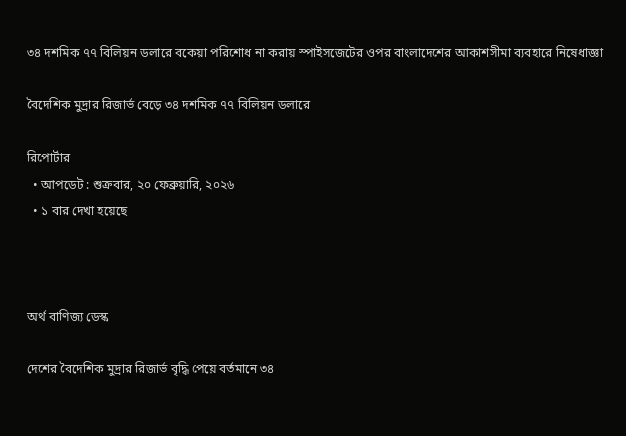৩৪ দশমিক ৭৭ বিলিয়ন ডলারে বকেয়া পরিশোধ না করায় স্পাইসজেটের ওপর বাংলাদেশের আকাশসীমা ব্যবহারে নিষেধাজ্ঞা

বৈদেশিক মুদ্রার রিজার্ভ বেড়ে ৩৪ দশমিক ৭৭ বিলিয়ন ডলারে

রিপোর্টার
  • আপডেট : শুক্রবার, ২০ ফেব্রুয়ারি, ২০২৬
  • ১ বার দেখা হয়েছে



অর্থ বাণিজ্য ডেস্ক

দেশের বৈদেশিক মুদ্রার রিজার্ভ বৃদ্ধি পেয়ে বর্তমানে ৩৪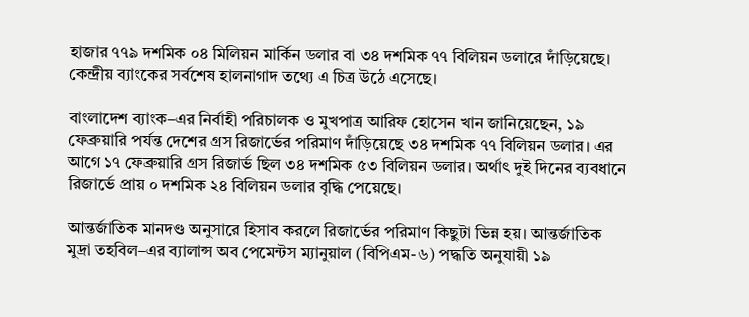হাজার ৭৭৯ দশমিক ০৪ মিলিয়ন মার্কিন ডলার বা ৩৪ দশমিক ৭৭ বিলিয়ন ডলারে দাঁড়িয়েছে। কেন্দ্রীয় ব্যাংকের সর্বশেষ হালনাগাদ তথ্যে এ চিত্র উঠে এসেছে।

বাংলাদেশ ব্যাংক–এর নির্বাহী পরিচালক ও মুখপাত্র আরিফ হোসেন খান জানিয়েছেন, ১৯ ফেব্রুয়ারি পর্যন্ত দেশের গ্রস রিজার্ভের পরিমাণ দাঁড়িয়েছে ৩৪ দশমিক ৭৭ বিলিয়ন ডলার। এর আগে ১৭ ফেব্রুয়ারি গ্রস রিজার্ভ ছিল ৩৪ দশমিক ৫৩ বিলিয়ন ডলার। অর্থাৎ দুই দিনের ব্যবধানে রিজার্ভে প্রায় ০ দশমিক ২৪ বিলিয়ন ডলার বৃদ্ধি পেয়েছে।

আন্তর্জাতিক মানদণ্ড অনুসারে হিসাব করলে রিজার্ভের পরিমাণ কিছুটা ভিন্ন হয়। আন্তর্জাতিক মুদ্রা তহবিল–এর ব্যালান্স অব পেমেন্টস ম্যানুয়াল (বিপিএম-৬) পদ্ধতি অনুযায়ী ১৯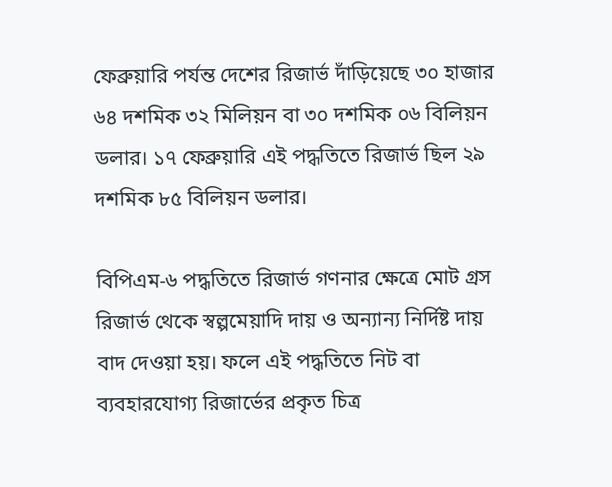ফেব্রুয়ারি পর্যন্ত দেশের রিজার্ভ দাঁড়িয়েছে ৩০ হাজার ৬৪ দশমিক ৩২ মিলিয়ন বা ৩০ দশমিক ০৬ বিলিয়ন ডলার। ১৭ ফেব্রুয়ারি এই পদ্ধতিতে রিজার্ভ ছিল ২৯ দশমিক ৮৫ বিলিয়ন ডলার।

বিপিএম-৬ পদ্ধতিতে রিজার্ভ গণনার ক্ষেত্রে মোট গ্রস রিজার্ভ থেকে স্বল্পমেয়াদি দায় ও অন্যান্য নির্দিষ্ট দায় বাদ দেওয়া হয়। ফলে এই পদ্ধতিতে নিট বা ব্যবহারযোগ্য রিজার্ভের প্রকৃত চিত্র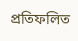প্রতিফলিত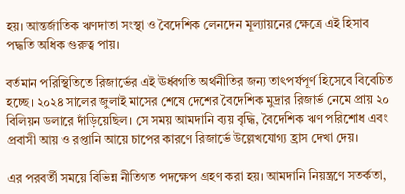হয়। আন্তর্জাতিক ঋণদাতা সংস্থা ও বৈদেশিক লেনদেন মূল্যায়নের ক্ষেত্রে এই হিসাব পদ্ধতি অধিক গুরুত্ব পায়।

বর্তমান পরিস্থিতিতে রিজার্ভের এই ঊর্ধ্বগতি অর্থনীতির জন্য তাৎপর্যপূর্ণ হিসেবে বিবেচিত হচ্ছে। ২০২৪ সালের জুলাই মাসের শেষে দেশের বৈদেশিক মুদ্রার রিজার্ভ নেমে প্রায় ২০ বিলিয়ন ডলারে দাঁড়িয়েছিল। সে সময় আমদানি ব্যয় বৃদ্ধি, বৈদেশিক ঋণ পরিশোধ এবং প্রবাসী আয় ও রপ্তানি আয়ে চাপের কারণে রিজার্ভে উল্লেখযোগ্য হ্রাস দেখা দেয়।

এর পরবর্তী সময়ে বিভিন্ন নীতিগত পদক্ষেপ গ্রহণ করা হয়। আমদানি নিয়ন্ত্রণে সতর্কতা,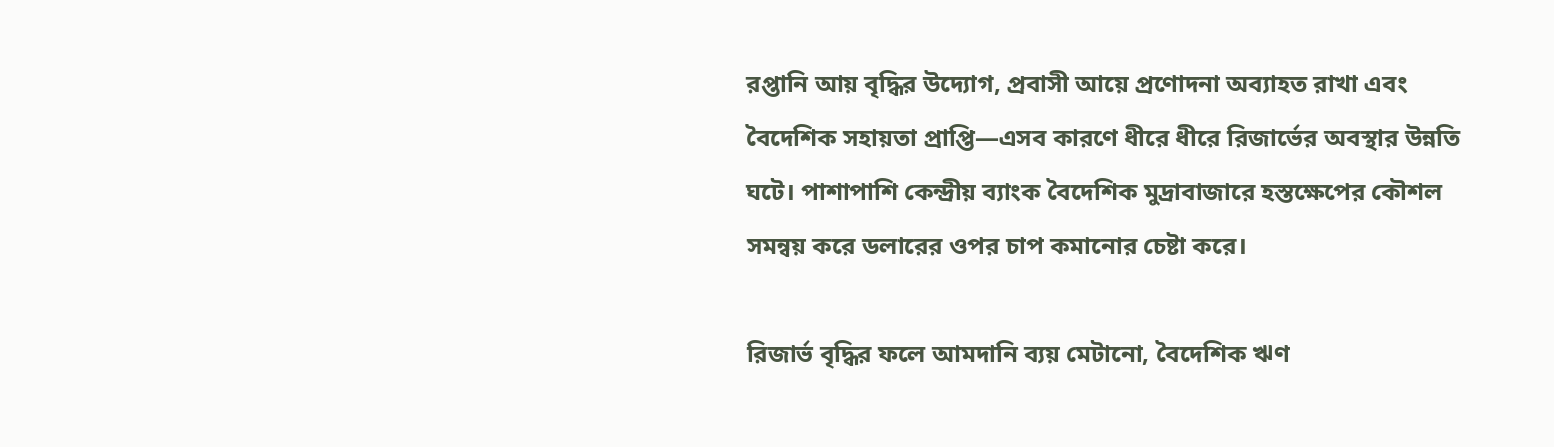রপ্তানি আয় বৃদ্ধির উদ্যোগ, প্রবাসী আয়ে প্রণোদনা অব্যাহত রাখা এবং বৈদেশিক সহায়তা প্রাপ্তি—এসব কারণে ধীরে ধীরে রিজার্ভের অবস্থার উন্নতি ঘটে। পাশাপাশি কেন্দ্রীয় ব্যাংক বৈদেশিক মুদ্রাবাজারে হস্তক্ষেপের কৌশল সমন্বয় করে ডলারের ওপর চাপ কমানোর চেষ্টা করে।

রিজার্ভ বৃদ্ধির ফলে আমদানি ব্যয় মেটানো, বৈদেশিক ঋণ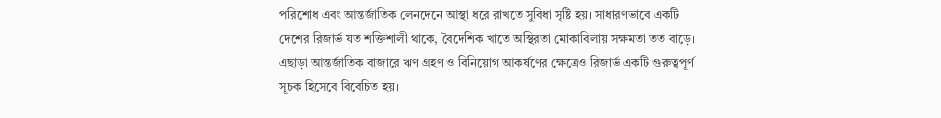পরিশোধ এবং আন্তর্জাতিক লেনদেনে আস্থা ধরে রাখতে সুবিধা সৃষ্টি হয়। সাধারণভাবে একটি দেশের রিজার্ভ যত শক্তিশালী থাকে, বৈদেশিক খাতে অস্থিরতা মোকাবিলায় সক্ষমতা তত বাড়ে। এছাড়া আন্তর্জাতিক বাজারে ঋণ গ্রহণ ও বিনিয়োগ আকর্ষণের ক্ষেত্রেও রিজার্ভ একটি গুরুত্বপূর্ণ সূচক হিসেবে বিবেচিত হয়।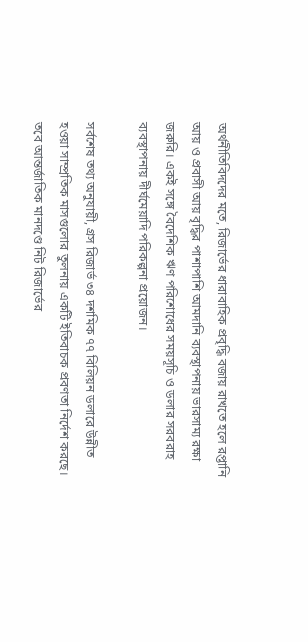অর্থনীতিবিদদের মতে, রিজার্ভের ধারাবাহিক প্রবৃদ্ধি বজায় রাখতে হলে রপ্তানি আয় ও প্রবাসী আয় বৃদ্ধির পাশাপাশি আমদানি ব্যবস্থাপনায় ভারসাম্য রক্ষা জরুরি। একই সঙ্গে বৈদেশিক ঋণ পরিশোধের সময়সূচি ও ডলার সরবরাহ ব্যবস্থাপনায় দীর্ঘমেয়াদি পরিকল্পনা প্রয়োজন।

সর্বশেষ তথ্য অনুযায়ী, গ্রস রিজার্ভ ৩৪ দশমিক ৭৭ বিলিয়ন ডলারে উন্নীত হওয়া সাম্প্রতিক মাসগুলোর তুলনায় একটি ইতিবাচক প্রবণতা নির্দেশ করছে। তবে আন্তর্জাতিক মানদণ্ডে নিট রিজার্ভের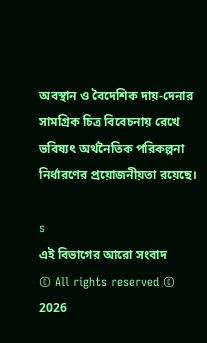অবস্থান ও বৈদেশিক দায়-দেনার সামগ্রিক চিত্র বিবেচনায় রেখে ভবিষ্যৎ অর্থনৈতিক পরিকল্পনা নির্ধারণের প্রয়োজনীয়তা রয়েছে।

s
এই বিভাগের আরো সংবাদ
© All rights reserved © 2026